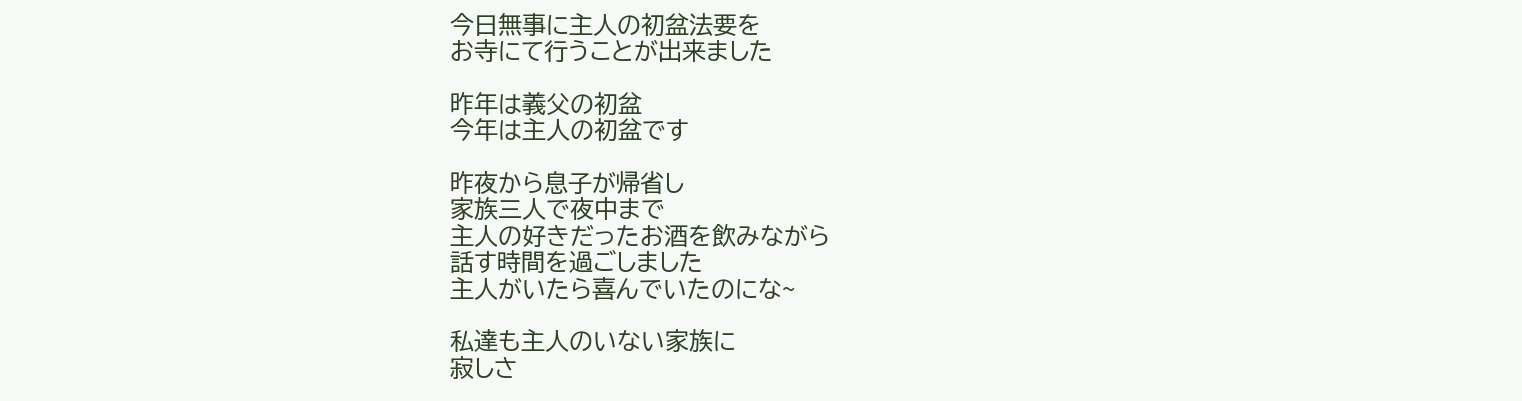今日無事に主人の初盆法要を
お寺にて行うことが出来ました

昨年は義父の初盆
今年は主人の初盆です

昨夜から息子が帰省し
家族三人で夜中まで
主人の好きだったお酒を飲みながら
話す時間を過ごしました
主人がいたら喜んでいたのにな~

私達も主人のいない家族に
寂しさ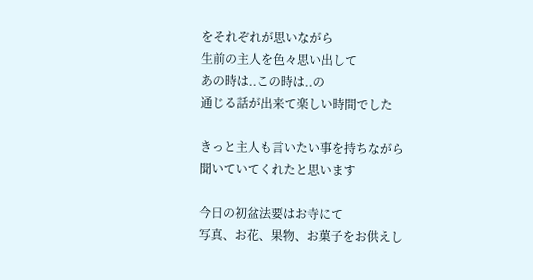をそれぞれが思いながら
生前の主人を色々思い出して
あの時は..この時は..の
通じる話が出来て楽しい時間でした

きっと主人も言いたい事を持ちながら
聞いていてくれたと思います

今日の初盆法要はお寺にて
写真、お花、果物、お菓子をお供えし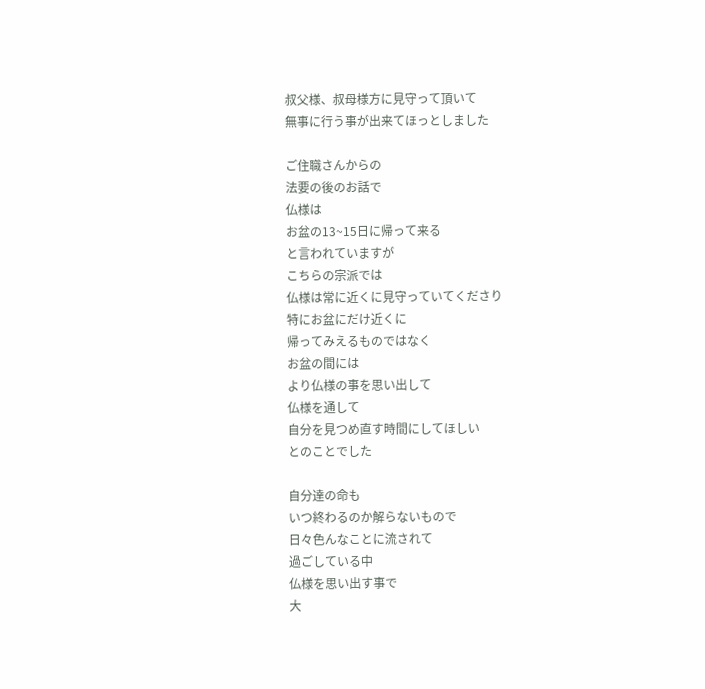叔父様、叔母様方に見守って頂いて
無事に行う事が出来てほっとしました

ご住職さんからの
法要の後のお話で
仏様は
お盆の13~15日に帰って来る
と言われていますが
こちらの宗派では
仏様は常に近くに見守っていてくださり
特にお盆にだけ近くに
帰ってみえるものではなく
お盆の間には
より仏様の事を思い出して
仏様を通して
自分を見つめ直す時間にしてほしい
とのことでした

自分達の命も
いつ終わるのか解らないもので
日々色んなことに流されて
過ごしている中
仏様を思い出す事で
大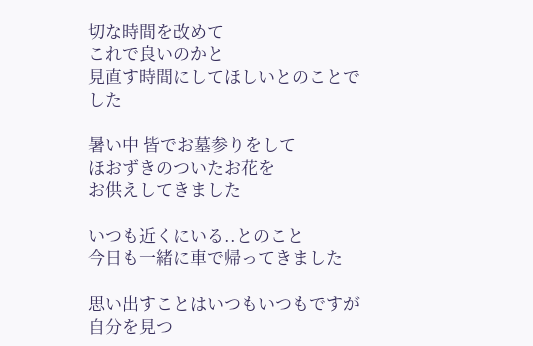切な時間を改めて
これで良いのかと
見直す時間にしてほしいとのことでした

暑い中 皆でお墓参りをして
ほおずきのついたお花を
お供えしてきました

いつも近くにいる..とのこと
今日も一緒に車で帰ってきました

思い出すことはいつもいつもですが
自分を見つ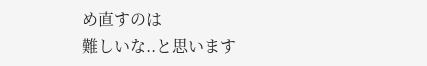め直すのは
難しいな..と思います